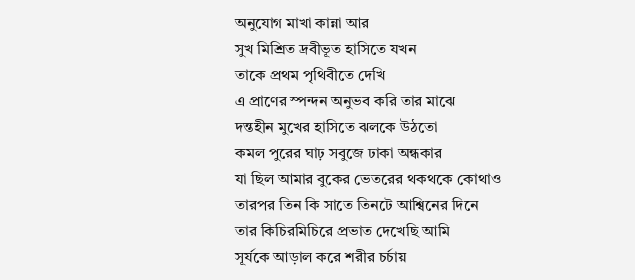অনুযোগ মাখা কান্না আর
সুখ মিশ্রিত দ্রবীভূত হাসিতে যখন
তাকে প্রথম পৃথিবীতে দেখি
এ প্রাণের স্পন্দন অনুভব করি তার মাঝে
দন্তহীন মুখের হাসিতে ঝলকে উঠতো
কমল পুরের ঘাঢ় সবুজে ঢাকা অন্ধকার
যা ছিল আমার বুকের ভেতরের থকথকে কোথাও
তারপর তিন কি সাতে তিনটে আশ্বিনের দিনে
তার কিচিরমিচিরে প্রভাত দেখেছি আমি
সূর্যকে আড়াল করে শরীর চর্চায়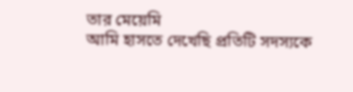তার মেয়েমি
আমি হাসতে দেখেছি প্রতিটি সদস্যকে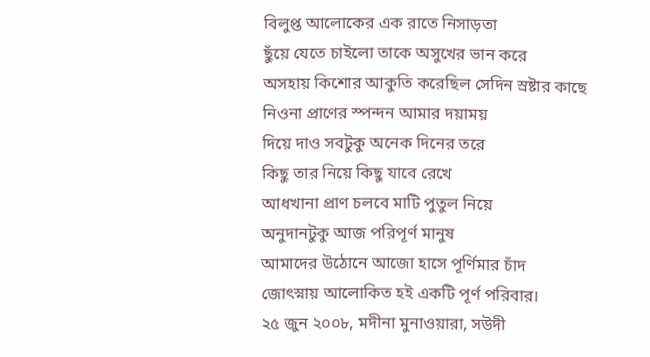বিলুপ্ত আলোকের এক রাতে নিসাড়তা
ছুঁয়ে যেতে চাইলো তাকে অসুখের ভান করে
অসহায় কিশোর আকুতি করেছিল সেদিন স্রষ্টার কাছে
নিওনা প্রাণের স্পন্দন আমার দয়াময়
দিয়ে দাও সবটুকু অনেক দিনের তরে
কিছু তার নিয়ে কিছু যাবে রেখে
আধখানা প্রাণ চলবে মাটি পুতুল নিয়ে
অনুদানটুকু আজ পরিপূর্ণ মানুষ
আমাদের উঠোনে আজো হাসে পূর্ণিমার চাঁদ
জোৎস্নায় আলোকিত হই একটি পূর্ণ পরিবার।
২৫ জুন ২০০৮, মদীনা মুনাওয়ারা, সউদী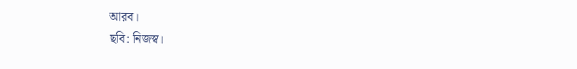আরব।
ছবি: নিজস্ব।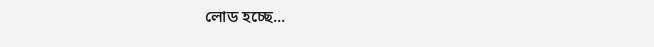লোড হচ্ছে...